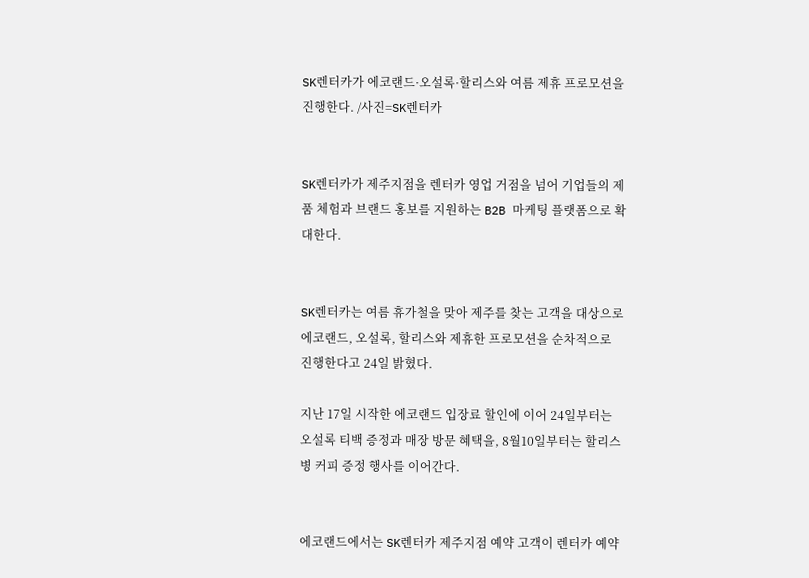SK렌터카가 에코랜드·오설록·할리스와 여름 제휴 프로모션을 진행한다. /사진=SK렌터카


SK렌터카가 제주지점을 렌터카 영업 거점을 넘어 기업들의 제품 체험과 브랜드 홍보를 지원하는 B2B 마케팅 플랫폼으로 확대한다.


SK렌터카는 여름 휴가철을 맞아 제주를 찾는 고객을 대상으로 에코랜드, 오설록, 할리스와 제휴한 프로모션을 순차적으로 진행한다고 24일 밝혔다.

지난 17일 시작한 에코랜드 입장료 할인에 이어 24일부터는 오설록 티백 증정과 매장 방문 혜택을, 8월10일부터는 할리스 병 커피 증정 행사를 이어간다.


에코랜드에서는 SK렌터카 제주지점 예약 고객이 렌터카 예약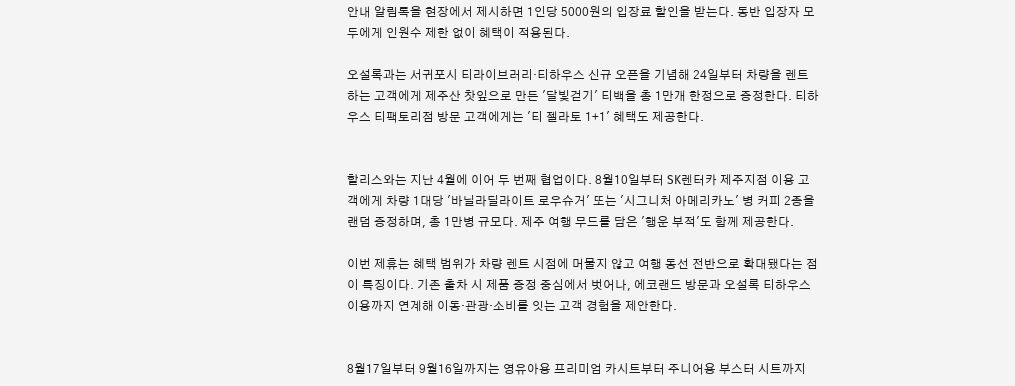안내 알림톡을 현장에서 제시하면 1인당 5000원의 입장료 할인을 받는다. 동반 입장자 모두에게 인원수 제한 없이 혜택이 적용된다.

오설록과는 서귀포시 티라이브러리·티하우스 신규 오픈을 기념해 24일부터 차량을 렌트하는 고객에게 제주산 찻잎으로 만든 '달빛걷기' 티백을 총 1만개 한정으로 증정한다. 티하우스 티팩토리점 방문 고객에게는 '티 젤라토 1+1' 혜택도 제공한다.


할리스와는 지난 4월에 이어 두 번째 협업이다. 8월10일부터 SK렌터카 제주지점 이용 고객에게 차량 1대당 '바닐라딜라이트 로우슈거' 또는 '시그니처 아메리카노' 병 커피 2종을 랜덤 증정하며, 총 1만병 규모다. 제주 여행 무드를 담은 '행운 부적'도 함께 제공한다.

이번 제휴는 혜택 범위가 차량 렌트 시점에 머물지 않고 여행 동선 전반으로 확대됐다는 점이 특징이다. 기존 출차 시 제품 증정 중심에서 벗어나, 에코랜드 방문과 오설록 티하우스 이용까지 연계해 이동·관광·소비를 잇는 고객 경험을 제안한다.


8월17일부터 9월16일까지는 영유아용 프리미엄 카시트부터 주니어용 부스터 시트까지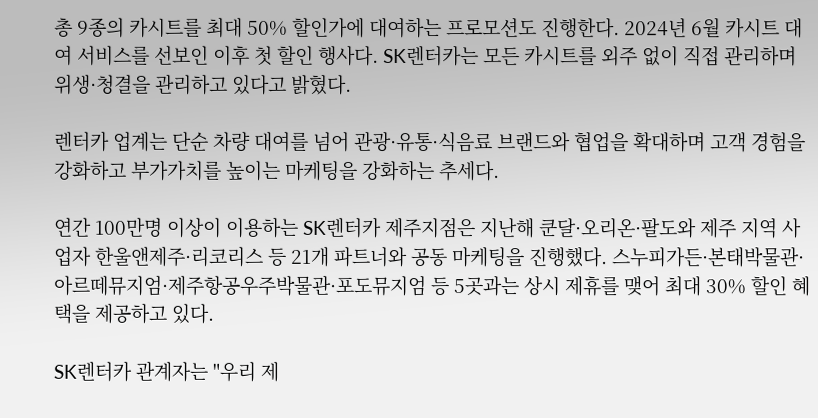총 9종의 카시트를 최대 50% 할인가에 대여하는 프로모션도 진행한다. 2024년 6월 카시트 대여 서비스를 선보인 이후 첫 할인 행사다. SK렌터카는 모든 카시트를 외주 없이 직접 관리하며 위생·청결을 관리하고 있다고 밝혔다.

렌터카 업계는 단순 차량 대여를 넘어 관광·유통·식음료 브랜드와 협업을 확대하며 고객 경험을 강화하고 부가가치를 높이는 마케팅을 강화하는 추세다.

연간 100만명 이상이 이용하는 SK렌터카 제주지점은 지난해 쿤달·오리온·팔도와 제주 지역 사업자 한울앤제주·리코리스 등 21개 파트너와 공동 마케팅을 진행했다. 스누피가든·본태박물관·아르떼뮤지엄·제주항공우주박물관·포도뮤지엄 등 5곳과는 상시 제휴를 맺어 최대 30% 할인 혜택을 제공하고 있다.

SK렌터카 관계자는 "우리 제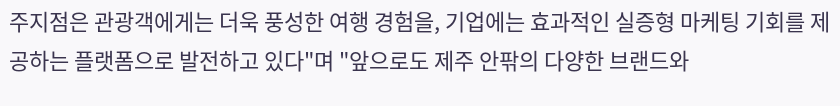주지점은 관광객에게는 더욱 풍성한 여행 경험을, 기업에는 효과적인 실증형 마케팅 기회를 제공하는 플랫폼으로 발전하고 있다"며 "앞으로도 제주 안팎의 다양한 브랜드와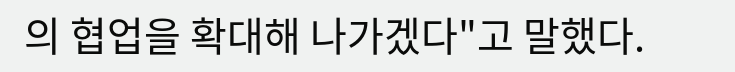의 협업을 확대해 나가겠다"고 말했다.